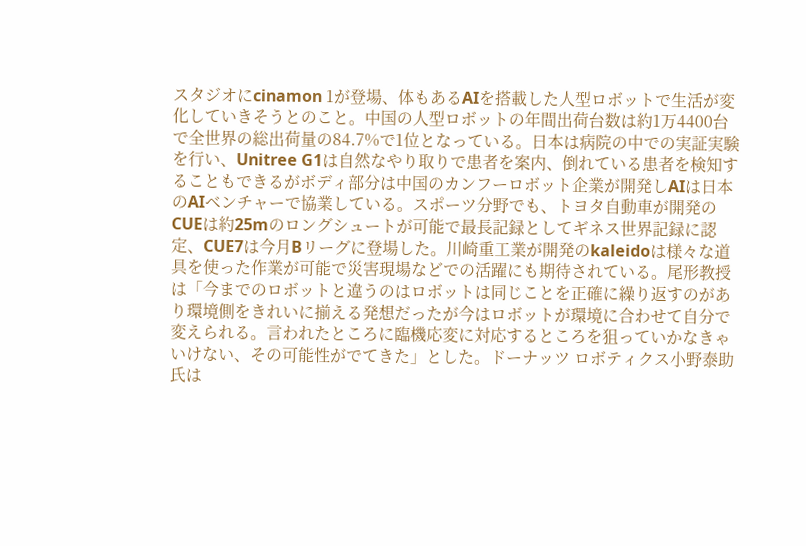スタジオにcinamon 1が登場、体もあるAIを搭載した人型ロボットで生活が変化していきそうとのこと。中国の人型ロボットの年間出荷台数は約1万4400台で全世界の総出荷量の84.7%で1位となっている。日本は病院の中での実証実験を行い、Unitree G1は自然なやり取りで患者を案内、倒れている患者を検知することもできるがボディ部分は中国のカンフーロボット企業が開発しAIは日本のAIベンチャーで協業している。スポーツ分野でも、トヨタ自動車が開発のCUEは約25mのロングシュートが可能で最長記録としてギネス世界記録に認定、CUE7は今月Bリーグに登場した。川崎重工業が開発のkaleidoは様々な道具を使った作業が可能で災害現場などでの活躍にも期待されている。尾形教授は「今までのロボットと違うのはロボットは同じことを正確に繰り返すのがあり環境側をきれいに揃える発想だったが今はロボットが環境に合わせて自分で変えられる。言われたところに臨機応変に対応するところを狙っていかなきゃいけない、その可能性がでてきた」とした。ドーナッツ ロボティクス小野泰助氏は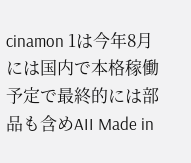cinamon 1は今年8月には国内で本格稼働予定で最終的には部品も含めAII Made in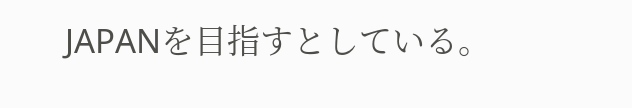JAPANを目指すとしている。